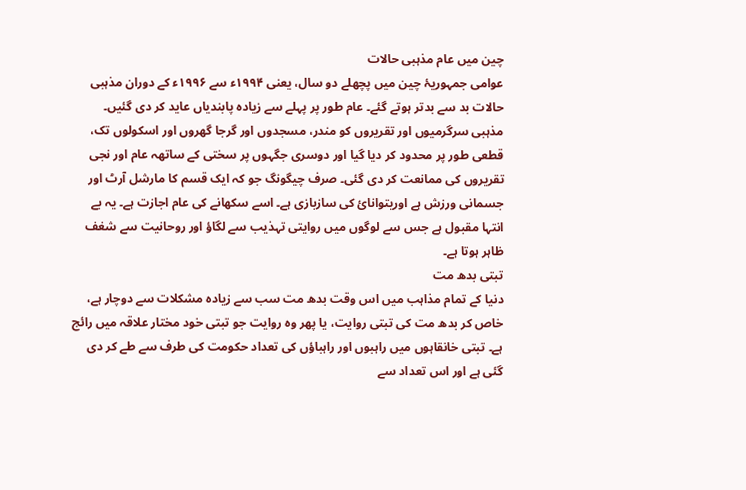چین میں عام مذہبی حالات
عوامی جمہوریۂ چین میں پچھلے دو سال، یعنی ۱۹۹۴ء سے ۱۹۹۶ء کے دوران مذہبی حالات بد سے بدتر ہوتے گئے۔ عام طور پر پہلے سے زیادہ پابندیاں عاید کر دی گئیں۔ مذہبی سرگرمیوں اور تقریروں کو مندر، مسجدوں اور گرجا گھروں اور اسکولوں تک، قطعی طور پر محدود کر دیا گیا اور دوسری جگہوں پر سختی کے ساتھہ عام اور نجی تقریروں کی ممانعت کر دی گئی۔ صرف چیگونگ جو کہ ایک قسم کا مارشل آرٹ اور جسمانی ورزش ہے اوریتوانائ کی سازبازی ہے۔ اسے سکھانے کی عام اجازت ہے۔ یہ بے انتہا مقبول ہے جس سے لوگوں میں روایتی تہذیب سے لگاؤ اور روحانیت سے شغف ظاہر ہوتا ہے۔
تبتی بدھ مت
دنیا کے تمام مذاہب میں اس وقت بدھ مت سب سے زیادہ مشکلات سے دوچار ہے، خاص کر بدھ مت کی تبتی روایت، یا پھر وہ روایت جو تبتی خود مختار علاقہ میں رائج ہے۔ تبتی خانقاہوں میں راہبوں اور راہباؤں کی تعداد حکومت کی طرف سے طے کر دی گئی ہے اور اس تعداد سے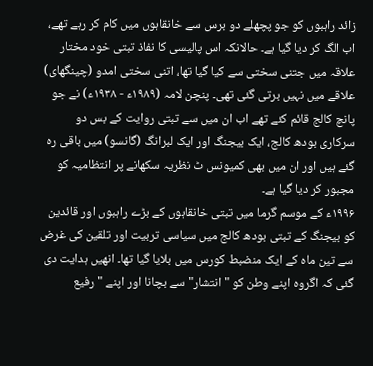زائد راہبوں کو جو پچھلے دو برس سے خانقاہوں میں کام کر رہے تھے، اب الگ کر دیا گیا ہے۔ حالانکہ اس پالیسی کا نفاذ تبتی خود مختار علاقہ میں جتنی سختی سے کیا گیا تھا، اتنی سختی امدو (چینگهای) علاقے میں نہیں برتی گئی تھی۔ پنچن لامہ (۱۹۸۹ء - ۱۹۳۸ء) نے جو پانچ کالج قائم کئے تھے اب ان میں سے تبتی روایت کے بس دو سرکاری بودھ کالج، ایک بیجنگ اور ایک لبرانگ (گانسو) میں باقی رہ گئے ہیں اور ان میں بھی کمیونس ٹ نظریہ سکھانے پر انتظامیہ کو مجبور کر دیا گیا ہے۔
۱۹۹۶ء کے موسم گرما میں تبتی خانقاہوں کے بڑے راہبوں اور قائدین کو بیجنگ کے تبتی بودھ کالج میں سیاسی تربیت اور تلقین کی غرض سے تین ماہ کے ایک منضبط کورس میں بلایا گیا تھا۔ انھیں ہدایت دی گئی کہ اگروہ اپنے وطن کو "انتشار" سے بچانا اور اپنے "رفیع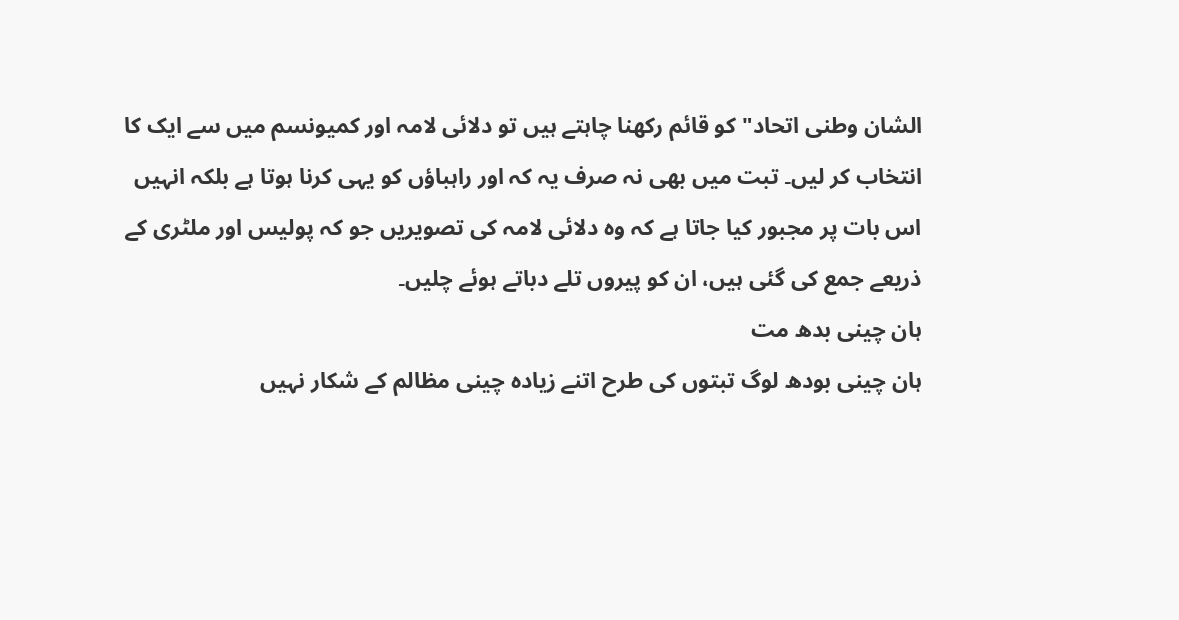الشان وطنی اتحاد" کو قائم رکھنا چاہتے ہیں تو دلائی لامہ اور کمیونسم میں سے ایک کا انتخاب کر لیں۔ تبت میں بھی نہ صرف یہ کہ اور راہباؤں کو یہی کرنا ہوتا ہے بلکہ انہیں اس بات پر مجبور کیا جاتا ہے کہ وہ دلائی لامہ کی تصویریں جو کہ پولیس اور ملٹری کے ذریعے جمع کی گئی ہیں، ان کو پیروں تلے دباتے ہوئے چلیں۔
ہان چینی بدھ مت
ہان چینی بودھ لوگ تبتوں کی طرح اتنے زیادہ چینی مظالم کے شکار نہیں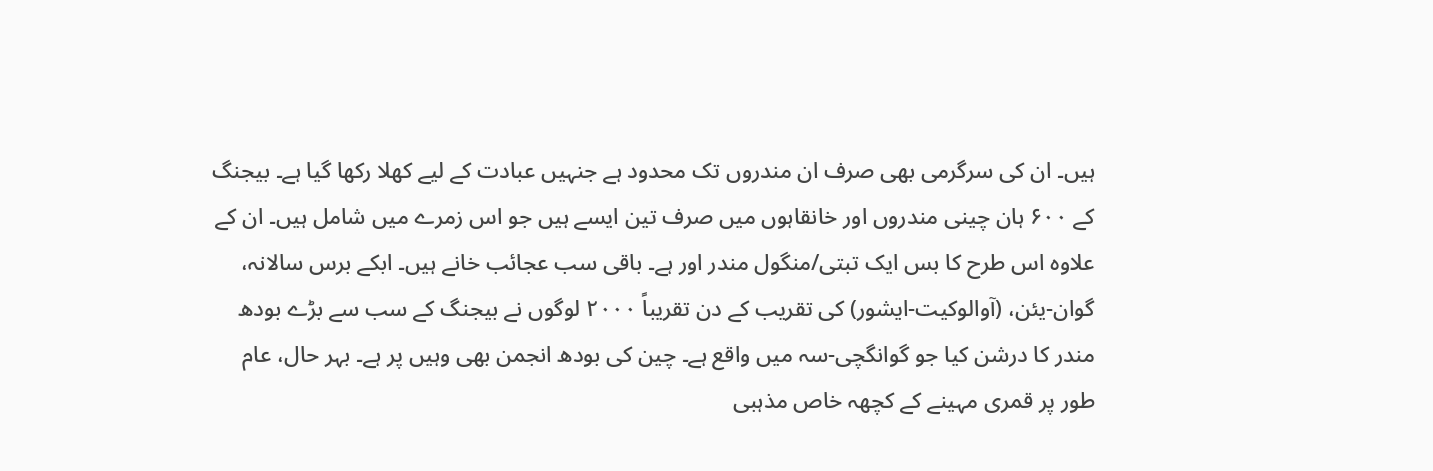ہیں۔ ان کی سرگرمی بھی صرف ان مندروں تک محدود ہے جنہیں عبادت کے لیے کھلا رکھا گیا ہے۔ بیجنگ کے ۶۰۰ ہان چینی مندروں اور خانقاہوں میں صرف تین ایسے ہیں جو اس زمرے میں شامل ہیں۔ ان کے علاوہ اس طرح کا بس ایک تبتی/منگول مندر اور ہے۔ باقی سب عجائب خانے ہیں۔ ابکے برس سالانہ، گوان-یئن، (آوالوکیت-ایشور) کی تقریب کے دن تقریباً ۲۰۰۰ لوگوں نے بیجنگ کے سب سے بڑے بودھ مندر کا درشن کیا جو گوانگچی-سہ میں واقع ہے۔ چین کی بودھ انجمن بھی وہیں پر ہے۔ بہر حال، عام طور پر قمری مہینے کے کچھہ خاص مذہبی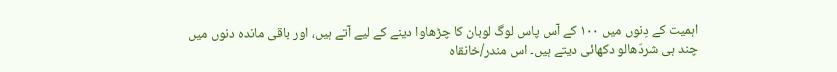اہمیت کے دِنوں میں ۱۰۰ کے آس پاس لوگ لوبان کا چڑھاوا دینے کے لیے آتے ہیں، اور باقی ماندہ دنوں میں چند ہی شردّھالو دکھائی دیتے ہیں۔ اس مندر/خانقاہ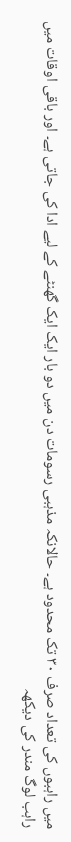میں راہبوں کی تعداد صرف ۳۰ تک محدود ہے۔ حالانکہ مذہبی رسومات دن میں دو بار ایک ایک گھنٹے کے لیے ادا کی جاتی ہے۔ اور باقی اوقات میں راہب لوگ مندر کی دیکھہ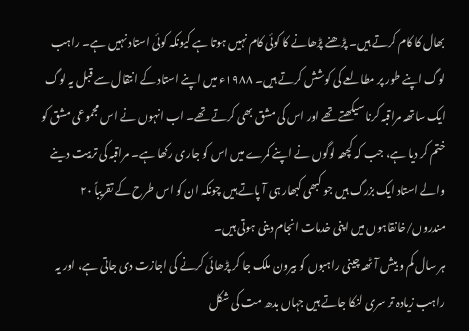بھال کا کام کرتے ہیں۔ پڑھنے پڑھانے کا کوئی کام نہیں ہوتا ہے کیونکہ کوئی استاد نہیں ہے۔ راہب لوگ اپنے طور پر مطالعے کی کوشش کرتے ہیں۔ ۱۹۸۸ء میں اپنے استاد کے انتقال سے قبل یہ لوگ ایک ساتھہ مراقبہ کرنا سیکھتے تھے اور اس کی مشق بھی کرتے تھے۔ اب انہوں نے اس مجموعی مشق کو ختم کر دیا ہے، جب کہ کچھہ لوگوں نے اپنے کمرے میں اس کو جاری رکھا ہے۔ مراقبہ کی تربیت دینے والے استاد ایک بزرگ ہیں جو کبھی کبھار ہی آ پاتے ہیں چونکہ ان کو اس طرح کے تقریباً ۲۰ مندروں/خانقاہوں میں اپنی خدمات انجام دینی ہوتی ہیں۔
ہر سال کم و بیش آٹھہ چینی راہبوں کو بیرون ملک جا کر پڑھائی کرنے کی اجازت دی جاتی ہے، اور یہ راہب زیادہ تر سری لنکا جاتے ہیں جہاں بدھ مت کی شکل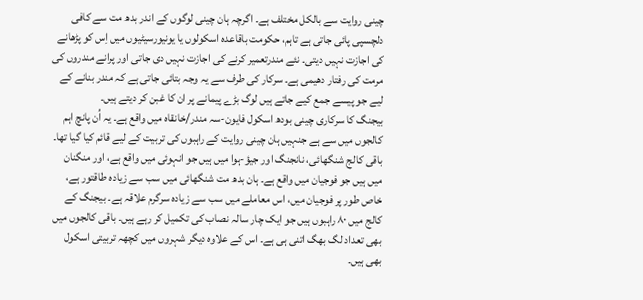چینی روایت سے بالکل مختلف ہے۔ اگرچہ ہان چینی لوگوں کے اندر بدھ مت سے کافی دلچسپی پائی جاتی ہے تاہم، حکومت باقاعدہ اسکولوں یا یونیورسیٹیوں میں اِس کو پڑھانے کی اجازت نہیں دیتی۔ نئے مندرتعمیر کرنے کی اجازت نہیں دی جاتی اور پرانے مندروں کی مرمت کی رفتار دھیمی ہے۔ سرکار کی طرف سے یہ وجہ بتائی جاتی ہے کہ مندر بنانے کے لیے جو پیسے جمع کیے جاتے ہیں لوگ بڑے پیمانے پر ان کا غبن کر دیتے ہیں۔
بیجنگ کا سرکاری چینی بودھ اسکول فایون-سہ مندر/خانقاہ میں واقع ہے۔ یہ اُن پانچ اہم کالجوں میں سے ہے جنہیں ہان چینی روایت کے راہبوں کی تربیت کے لیے قائم کیا گیا تھا۔ باقی کالج شنگھائی، نانجنگ اور جیؤ-ہوا میں ہیں جو انہوئی میں واقع ہے، اور منگنان میں ہیں جو فوجیان میں واقع ہے۔ ہان بدھ مت شنگھائی میں سب سے زیادہ طاقتور ہے، خاص طور پر فوجیان میں، اس معاملے میں سب سے زیادہ سرگرم علاقہ ہے۔ بیجنگ کے کالج میں ۸۰ راہبوں ہیں جو ایک چار سالہ نصاب کی تکمیل کر رہے ہیں۔ باقی کالجوں میں بھی تعداد لگ بھگ اتنی ہی ہے۔ اس کے علاوہ دیگر شہروں میں کچھہ تربیتی اسکول بھی ہیں۔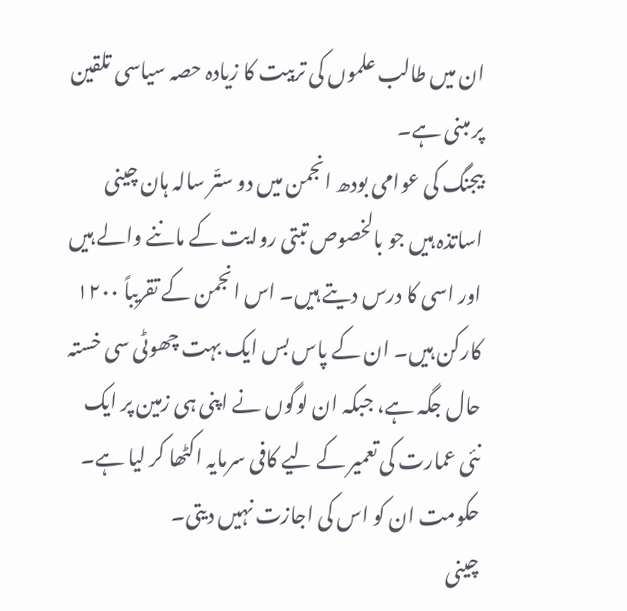ان میں طالب علموں کی تربیت کا زیادہ حصہ سیاسی تلقین پر مبنی ہے۔
بیجنگ کی عوامی بودھ انجمن میں دو ستّر سالہ ہان چینی اساتذہ ہیں جو بالخصوص تبتی روایت کے ماننے والے ہیں اور اسی کا درس دیتے ہیں۔ اس انجمن کے تقریباً ۱۲۰۰ کارکن ہیں۔ ان کے پاس بس ایک بہت چھوٹی سی خستہ حال جگہ ہے، جبکہ ان لوگوں نے اپنی ہی زمین پر ایک نئی عمارت کی تعمیر کے لیے کافی سرمایہ اکٹھا کر لیا ہے۔ حکومت ان کو اس کی اجازت نہیں دیتی۔
چینی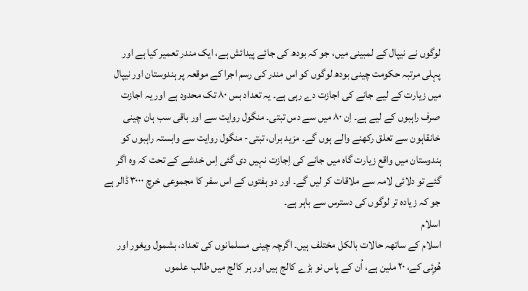لوگوں نے نیپال کے لمبینی میں، جو کہ بودھ کی جائے پیدائش ہے، ایک مندر تعمیر کیا ہے اور پہلی مرتبہ حکومت چینی بودھ لوگوں کو اس مندر کی رسم اجرا کے موقعہ پر ہندوستان اور نیپال میں زیارت کے لیے جانے کی اجازت دے رہی ہے۔ یہ تعداد بس ۸۰ تک محدود ہے اور یہ اجازت صرف راہبوں کے لیے ہے۔ اِن ۸۰ میں سے دس تبتی۔ منگول روایت سے اور باقی سب ہان چینی خانقاہون سے تعلق رکھنے والے ہوں گے۔ مزید براں، تبتی- منگول روایت سے وابستہ راہبوں کو ہندوستان میں واقع زیارت گاہ میں جانے کی اِجازت نہیں دی گئی اِس خدشے کے تحت کہ وہ اگر گئے تو دلائی لامہ سے ملاقات کر لیں گے۔ اور دو ہفتوں کے اس سفر کا مجموعی خرچ ۳۰۰۰ ڈالر ہے جو کہ زیادہ تر لوگوں کی دسترس سے باہر ہے۔
اسلام
اسلام کے ساتھہ حالات بالکل مختلف ہیں۔ اگرچہ چینی مسلمانوں کی تعداد، بشمول ویغور اور ھُوِئی کے، ۲۰ ملین ہے، اُن کے پاس نو بڑے کالج ہیں اور ہر کالج میں طالب علموں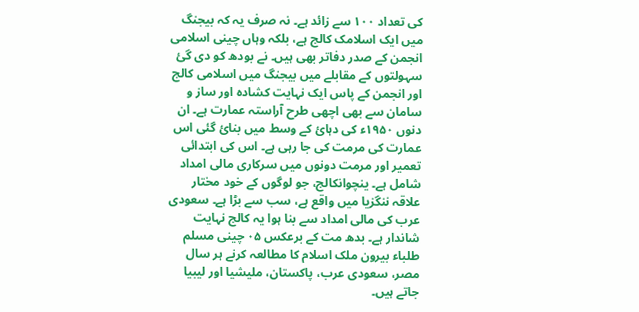کی تعداد ۱۰۰ سے زائد ہے۔ نہ صرف یہ کہ بیجنگ میں ایک اسلامک کالج ہے، بلکہ وہاں چینی اسلامی انجمن کے صدر دفاتر بھی ہیں۔ نے بودھ کو دی گئ سہولتوں کے مقابلے میں بیجنگ میں اسلامی کالج اور انجمن کے پاس ایک نہایت کشادہ اور ساز و سامان سے بھی اچھی طرح آراستہ عمارت ہے۔ ان دنوں ۱۹۵۰ء کی دہائ کے وسط میں بنائ گئی اس عمارت کی مرمت کی جا رہی ہے۔ اس کی ابتدائی تعمیر اور مرمت دونوں میں سرکاری مالی امداد شامل ہے۔ ینچوانکالج، جو لوگوں کے خود مختار علاقہ ننگزیا میں واقع ہے، سب سے بڑا ہے۔ سعودی عرب کی مالی امداد سے بنا ہوا یہ کالج نہایت شاندار ہے۔ بدھ مت کے برعکس ۰۵ چینی مسلم طلباء بیرون ملک اسلام کا مطالعہ کرنے ہر سال مصر، سعودی عرب، پاکستان، ملیشیا اور لیبیا جاتے ہیں۔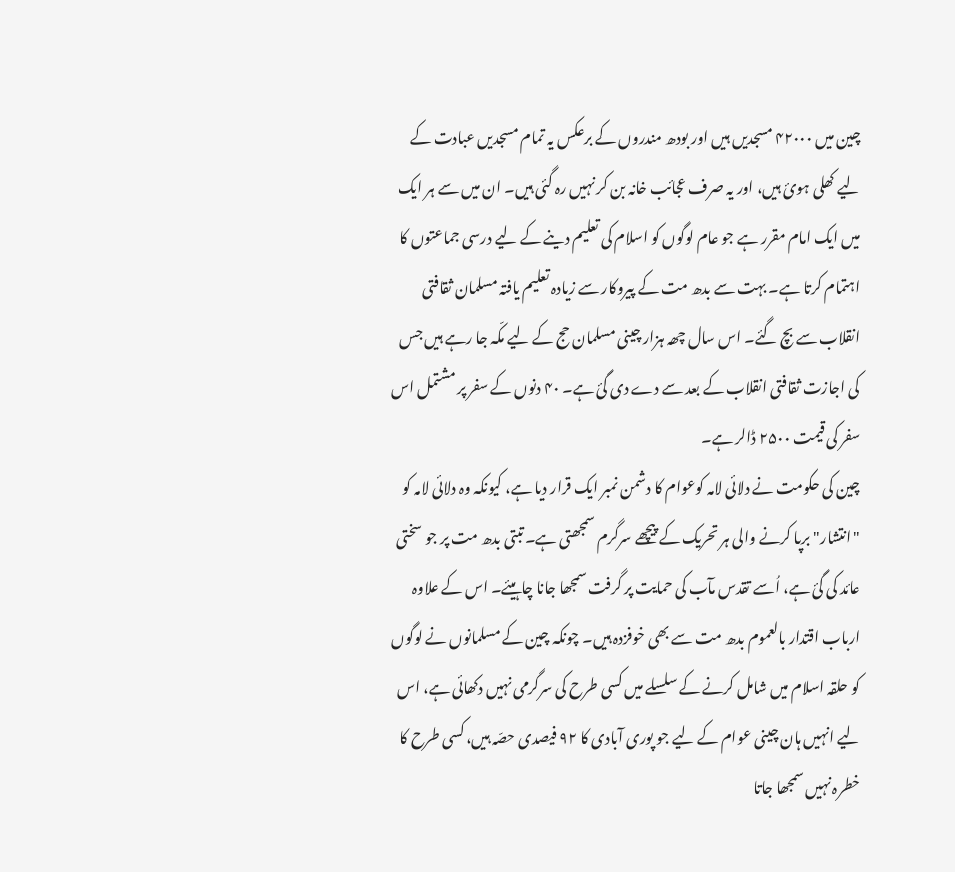چین میں ۴۲۰۰۰ مسجدیں ہیں اور بودھ مندروں کے برعکس یہ تمام مسجدیں عبادت کے لیے کھلی ہوئ ہیں، اور یہ صرف عجائب خانہ بن کر نہیں رہ گئی ہیں۔ ان میں سے ہر ایک میں ایک امام مقرر ہے جو عام لوگوں کو اسلام کی تعلیم دینے کے لیے درسی جماعتوں کا اہتمام کرتا ہے۔ بہت سے بدھ مت کے پیروکار سے زیادہ تعلیم یافتہ مسلمان ثقافتی انقلاب سے بچ گئے۔ اس سال چھہ ہزار چینی مسلمان حج کے لیے مکّہ جا رہے ہیں جس کی اجازت ثقافتی انقلاب کے بعد سے دے دی گئ ہے۔ ۴۰ دنوں کے سفر پر مشتمل اس سفر کی قیمت ۲۵۰۰ ڈالر ہے۔
چین کی حکومت نے دلائی لامہ کوعوام کا دشمن نمبر ایک قرار دیا ہے، کیونکہ وہ دلائی لامہ کو "انتشار" برپا کرنے والی ہر تحریک کے پیچھے سرگرم سمجھتی ہے۔ تبتی بدھ مت پر جو سختی عائد کی گئ ہے، اُسے تقدس مآب کی حمایت پر گرفت سمجھا جانا چاہیئے۔ اس کے علاوہ ارباب اقتدار بالعموم بدھ مت سے بھی خوفزدہ ہیں۔ چونکہ چین کے مسلمانوں نے لوگوں کو حلقہ اسلام میں شامل کرنے کے سلسلے میں کسی طرح کی سرگرمی نہیں دکھائی ہے، اس لیے انہیں ہان چینی عوام کے لیے جو پوری آبادی کا ۹۲ فیصدی حصّہ ہیں، کسی طرح کا خطرہ نہیں سمجھا جاتا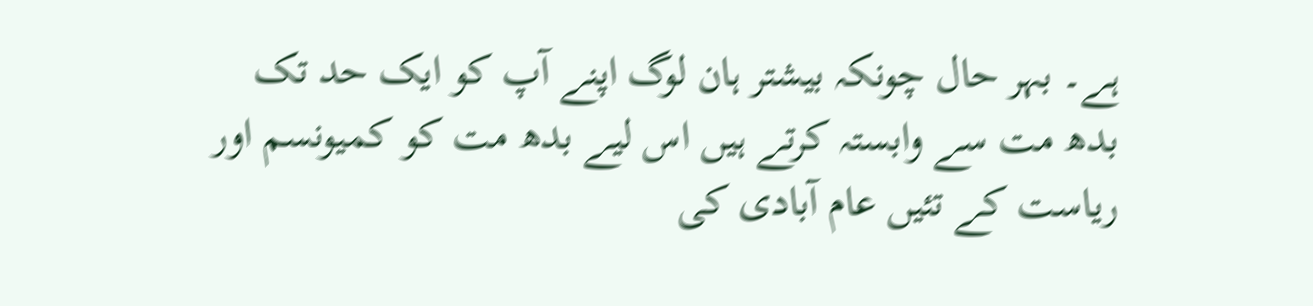ہے۔ بہر حال چونکہ بیشتر ہان لوگ اپنے آپ کو ایک حد تک بدھ مت سے وابستہ کرتے ہیں اس لیے بدھ مت کو کمیونسم اور ریاست کے تئیں عام آبادی کی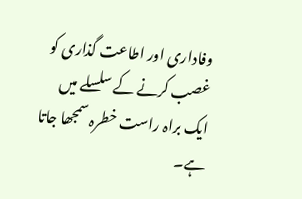وفاداری اور اطاعت گذاری کو غصب کرنے کے سلسلے میں ایک براہ راست خطرہ سمجھا جاتا ہے۔